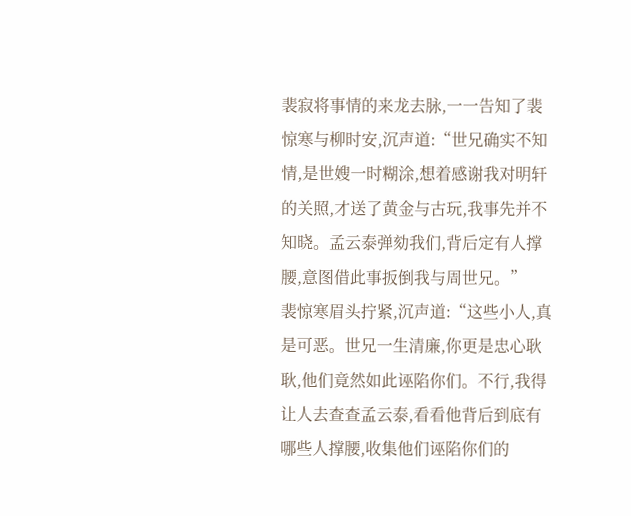裴寂将事情的来龙去脉,一一告知了裴惊寒与柳时安,沉声道:“世兄确实不知情,是世嫂一时糊涂,想着感谢我对明轩的关照,才送了黄金与古玩,我事先并不知晓。孟云泰弹劾我们,背后定有人撑腰,意图借此事扳倒我与周世兄。”
裴惊寒眉头拧紧,沉声道:“这些小人,真是可恶。世兄一生清廉,你更是忠心耿耿,他们竟然如此诬陷你们。不行,我得让人去查查孟云泰,看看他背后到底有哪些人撑腰,收集他们诬陷你们的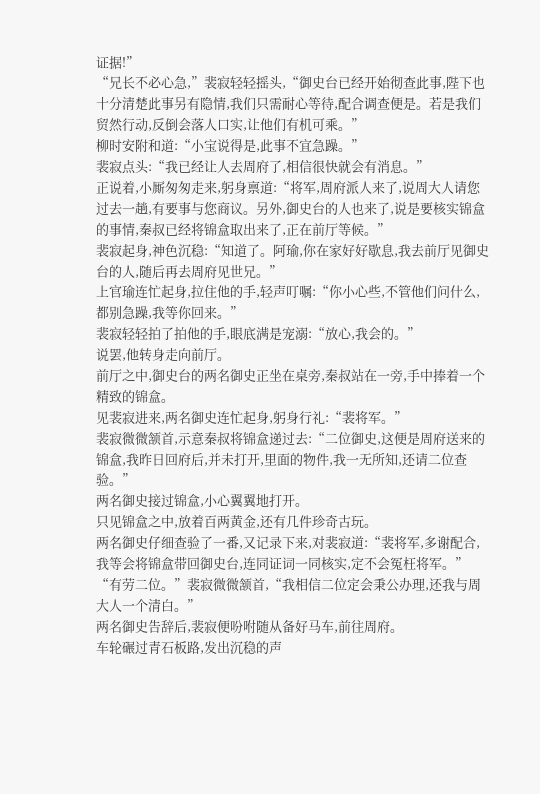证据!”
“兄长不必心急,”裴寂轻轻摇头,“御史台已经开始彻查此事,陛下也十分清楚此事另有隐情,我们只需耐心等待,配合调查便是。若是我们贸然行动,反倒会落人口实,让他们有机可乘。”
柳时安附和道:“小宝说得是,此事不宜急躁。”
裴寂点头:“我已经让人去周府了,相信很快就会有消息。”
正说着,小厮匆匆走来,躬身禀道:“将军,周府派人来了,说周大人请您过去一趟,有要事与您商议。另外,御史台的人也来了,说是要核实锦盒的事情,秦叔已经将锦盒取出来了,正在前厅等候。”
裴寂起身,神色沉稳:“知道了。阿瑜,你在家好好歇息,我去前厅见御史台的人,随后再去周府见世兄。”
上官瑜连忙起身,拉住他的手,轻声叮嘱:“你小心些,不管他们问什么,都别急躁,我等你回来。”
裴寂轻轻拍了拍他的手,眼底满是宠溺:“放心,我会的。”
说罢,他转身走向前厅。
前厅之中,御史台的两名御史正坐在桌旁,秦叔站在一旁,手中捧着一个精致的锦盒。
见裴寂进来,两名御史连忙起身,躬身行礼:“裴将军。”
裴寂微微颔首,示意秦叔将锦盒递过去:“二位御史,这便是周府送来的锦盒,我昨日回府后,并未打开,里面的物件,我一无所知,还请二位查验。”
两名御史接过锦盒,小心翼翼地打开。
只见锦盒之中,放着百两黄金,还有几件珍奇古玩。
两名御史仔细查验了一番,又记录下来,对裴寂道:“裴将军,多谢配合,我等会将锦盒带回御史台,连同证词一同核实,定不会冤枉将军。”
“有劳二位。”裴寂微微颔首,“我相信二位定会秉公办理,还我与周大人一个清白。”
两名御史告辞后,裴寂便吩咐随从备好马车,前往周府。
车轮碾过青石板路,发出沉稳的声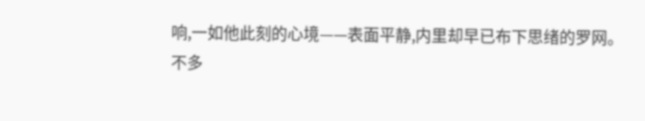响,一如他此刻的心境——表面平静,内里却早已布下思绪的罗网。
不多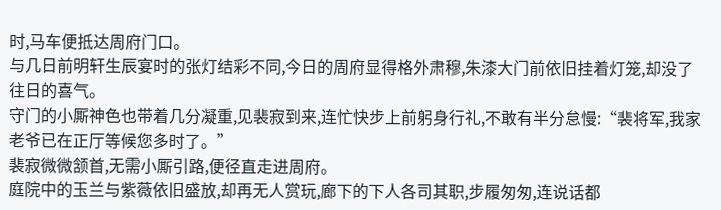时,马车便抵达周府门口。
与几日前明轩生辰宴时的张灯结彩不同,今日的周府显得格外肃穆,朱漆大门前依旧挂着灯笼,却没了往日的喜气。
守门的小厮神色也带着几分凝重,见裴寂到来,连忙快步上前躬身行礼,不敢有半分怠慢:“裴将军,我家老爷已在正厅等候您多时了。”
裴寂微微颔首,无需小厮引路,便径直走进周府。
庭院中的玉兰与紫薇依旧盛放,却再无人赏玩,廊下的下人各司其职,步履匆匆,连说话都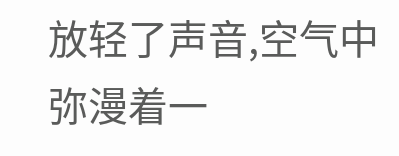放轻了声音,空气中弥漫着一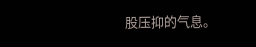股压抑的气息。